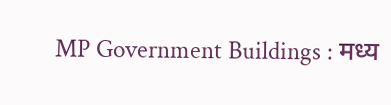MP Government Buildings : मध्य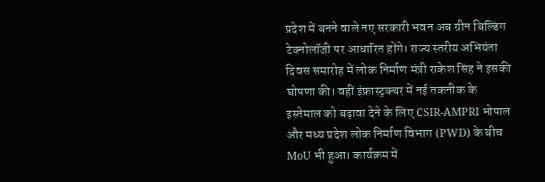प्रदेश में बनने वाले नए सरकारी भवन अब ग्रीन बिल्डिंग टेक्नोलॉजी पर आधारित होंगे। राज्य स्तरीय अभियंता दिवस समारोह में लोक निर्माण मंत्री राकेश सिंह ने इसकी घोषणा की। वहीं इंफ्रास्ट्रक्चर में नई तकनीक के इस्तेमाल को बढ़ावा देने के लिए CSIR-AMPRI भोपाल और मध्य प्रदेश लोक निर्माण विभाग (PWD) के बीच MoU भी हुआ। कार्यक्रम में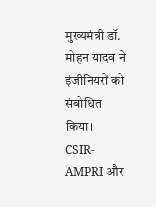मुख्यमंत्री डॉ. मोहन यादव ने इंजीनियरों को संबोधित किया।
CSIR-AMPRI और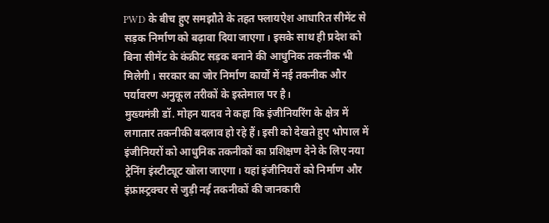PWD के बीच हुए समझौते के तहत फ्लायऐश आधारित सीमेंट से सड़क निर्माण को बढ़ावा दिया जाएगा। इसके साथ ही प्रदेश को बिना सीमेंट के कंक्रीट सड़क बनाने की आधुनिक तकनीक भी मिलेगी। सरकार का जोर निर्माण कार्यों में नई तकनीक और पर्यावरण अनुकूल तरीकों के इस्तेमाल पर है।
मुख्यमंत्री डॉ. मोहन यादव ने कहा कि इंजीनियरिंग के क्षेत्र में लगातार तकनीकी बदलाव हो रहे हैं। इसी को देखते हुए भोपाल में इंजीनियरों को आधुनिक तकनीकों का प्रशिक्षण देने के लिए नया ट्रेनिंग इंस्टीट्यूट खोला जाएगा। यहां इंजीनियरों को निर्माण और इंफ्रास्ट्रक्चर से जुड़ी नई तकनीकों की जानकारी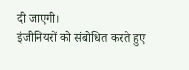दी जाएगी।
इंजीनियरों को संबोधित करते हुए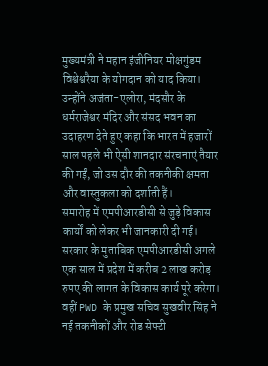मुख्यमंत्री ने महान इंजीनियर मोक्षगुंडम विश्वेश्वरैया के योगदान को याद किया। उन्होंने अजंता-एलोरा, मंदसौर के धर्मराजेश्वर मंदिर और संसद भवन का उदाहरण देते हुए कहा कि भारत में हजारों साल पहले भी ऐसी शानदार संरचनाएं तैयार की गईं, जो उस दौर की तकनीकी क्षमता और वास्तुकला को दर्शाती हैं।
समारोह में एमपीआरडीसी से जुड़े विकास कार्यों को लेकर भी जानकारी दी गई। सरकार के मुताबिक एमपीआरडीसी अगले एक साल में प्रदेश में करीब 2 लाख करोड़ रुपए की लागत के विकास कार्य पूरे करेगा। वहीं PWD के प्रमुख सचिव सुखवीर सिंह ने नई तकनीकों और रोड सेफ्टी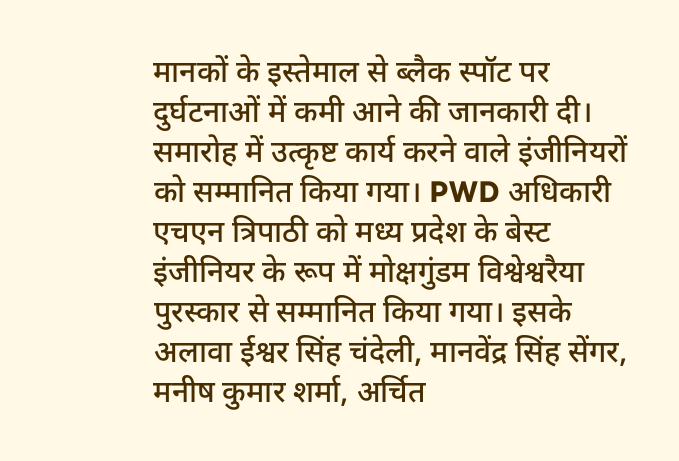मानकों के इस्तेमाल से ब्लैक स्पॉट पर दुर्घटनाओं में कमी आने की जानकारी दी।
समारोह में उत्कृष्ट कार्य करने वाले इंजीनियरों को सम्मानित किया गया। PWD अधिकारी एचएन त्रिपाठी को मध्य प्रदेश के बेस्ट इंजीनियर के रूप में मोक्षगुंडम विश्वेश्वरैया पुरस्कार से सम्मानित किया गया। इसके अलावा ईश्वर सिंह चंदेली, मानवेंद्र सिंह सेंगर, मनीष कुमार शर्मा, अर्चित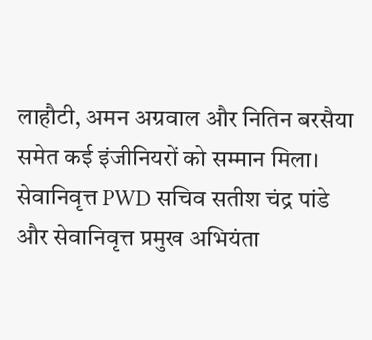लाहौटी, अमन अग्रवाल और नितिन बरसैया समेत कई इंजीनियरों को सम्मान मिला। सेवानिवृत्त PWD सचिव सतीश चंद्र पांडे और सेवानिवृत्त प्रमुख अभियंता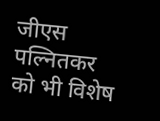जीएस पल्नितकर को भी विशेष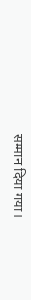सम्मान दिया गया।